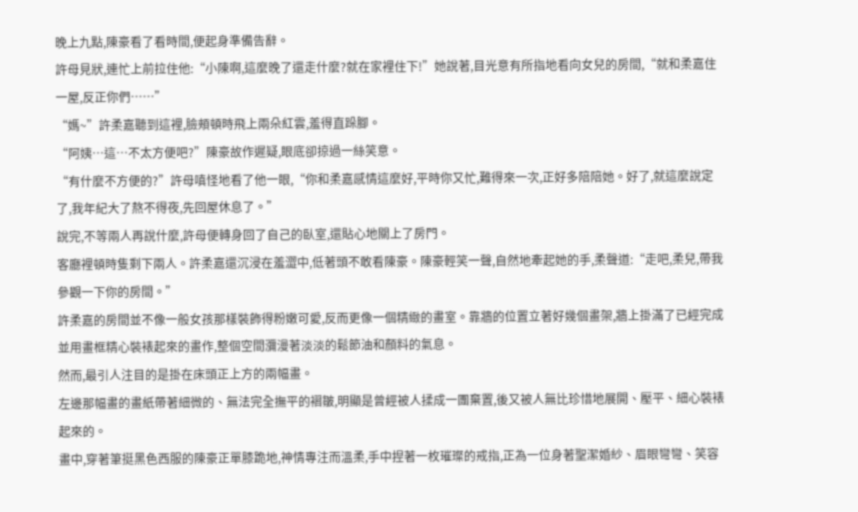晚上九點,陳豪看了看時間,便起身準備告辭。
許母見狀,連忙上前拉住他:“小陳啊,這麼晚了還走什麼?就在家裡住下!”她說著,目光意有所指地看向女兒的房間,“就和柔嘉住一屋,反正你們……”
“媽~”許柔嘉聽到這裡,臉頰頓時飛上兩朵紅雲,羞得直跺腳。
“阿姨…這…不太方便吧?”陳豪故作遲疑,眼底卻掠過一絲笑意。
“有什麼不方便的?”許母嗔怪地看了他一眼,“你和柔嘉感情這麼好,平時你又忙,難得來一次,正好多陪陪她。好了,就這麼說定了,我年紀大了熬不得夜,先回屋休息了。”
說完,不等兩人再說什麼,許母便轉身回了自己的臥室,還貼心地關上了房門。
客廳裡頓時隻剩下兩人。許柔嘉還沉浸在羞澀中,低著頭不敢看陳豪。陳豪輕笑一聲,自然地牽起她的手,柔聲道:“走吧,柔兒,帶我參觀一下你的房間。”
許柔嘉的房間並不像一般女孩那樣裝飾得粉嫩可愛,反而更像一個精緻的畫室。靠牆的位置立著好幾個畫架,牆上掛滿了已經完成並用畫框精心裝裱起來的畫作,整個空間瀰漫著淡淡的鬆節油和顏料的氣息。
然而,最引人注目的是掛在床頭正上方的兩幅畫。
左邊那幅畫的畫紙帶著細微的、無法完全撫平的褶皺,明顯是曾經被人揉成一團棄置,後又被人無比珍惜地展開、壓平、細心裝裱起來的。
畫中,穿著筆挺黑色西服的陳豪正單膝跪地,神情專注而溫柔,手中捏著一枚璀璨的戒指,正為一位身著聖潔婚紗、眉眼彎彎、笑容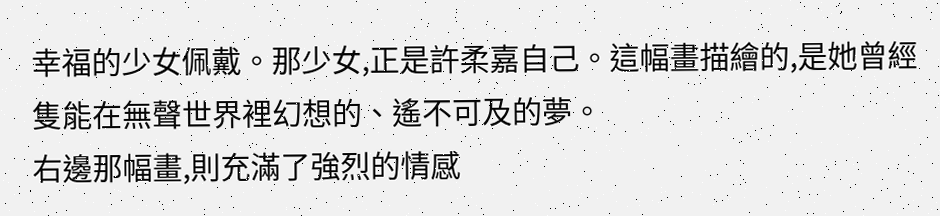幸福的少女佩戴。那少女,正是許柔嘉自己。這幅畫描繪的,是她曾經隻能在無聲世界裡幻想的、遙不可及的夢。
右邊那幅畫,則充滿了強烈的情感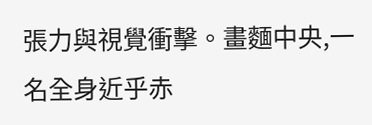張力與視覺衝擊。畫麵中央,一名全身近乎赤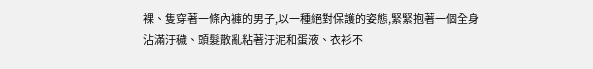裸、隻穿著一條內褲的男子,以一種絕對保護的姿態,緊緊抱著一個全身沾滿汙穢、頭髮散亂粘著汙泥和蛋液、衣衫不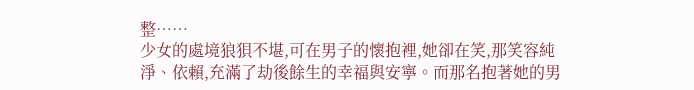整……
少女的處境狼狽不堪,可在男子的懷抱裡,她卻在笑,那笑容純淨、依賴,充滿了劫後餘生的幸福與安寧。而那名抱著她的男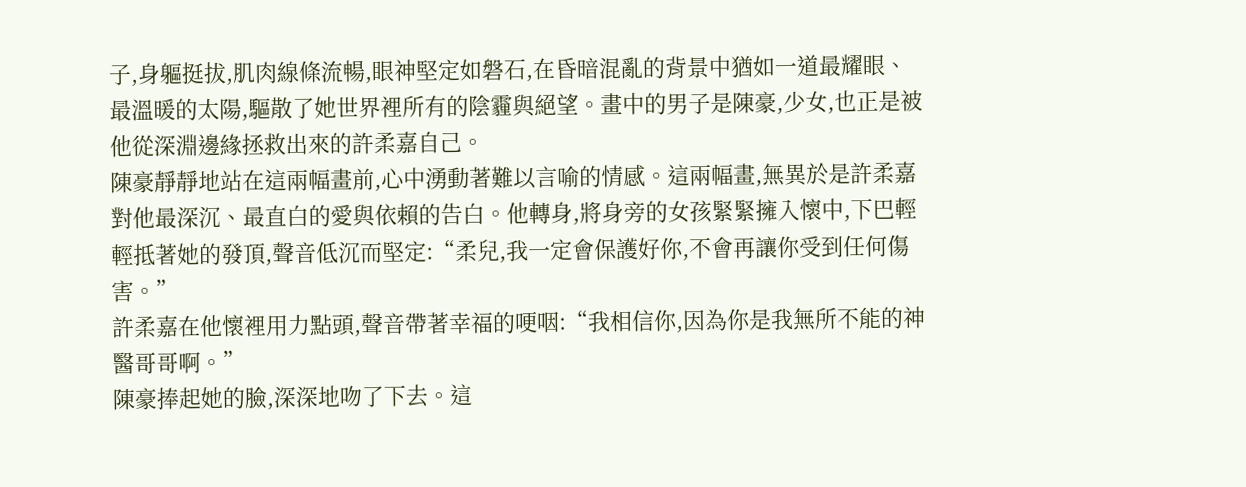子,身軀挺拔,肌肉線條流暢,眼神堅定如磐石,在昏暗混亂的背景中猶如一道最耀眼、最溫暖的太陽,驅散了她世界裡所有的陰霾與絕望。畫中的男子是陳豪,少女,也正是被他從深淵邊緣拯救出來的許柔嘉自己。
陳豪靜靜地站在這兩幅畫前,心中湧動著難以言喻的情感。這兩幅畫,無異於是許柔嘉對他最深沉、最直白的愛與依賴的告白。他轉身,將身旁的女孩緊緊擁入懷中,下巴輕輕抵著她的發頂,聲音低沉而堅定:“柔兒,我一定會保護好你,不會再讓你受到任何傷害。”
許柔嘉在他懷裡用力點頭,聲音帶著幸福的哽咽:“我相信你,因為你是我無所不能的神醫哥哥啊。”
陳豪捧起她的臉,深深地吻了下去。這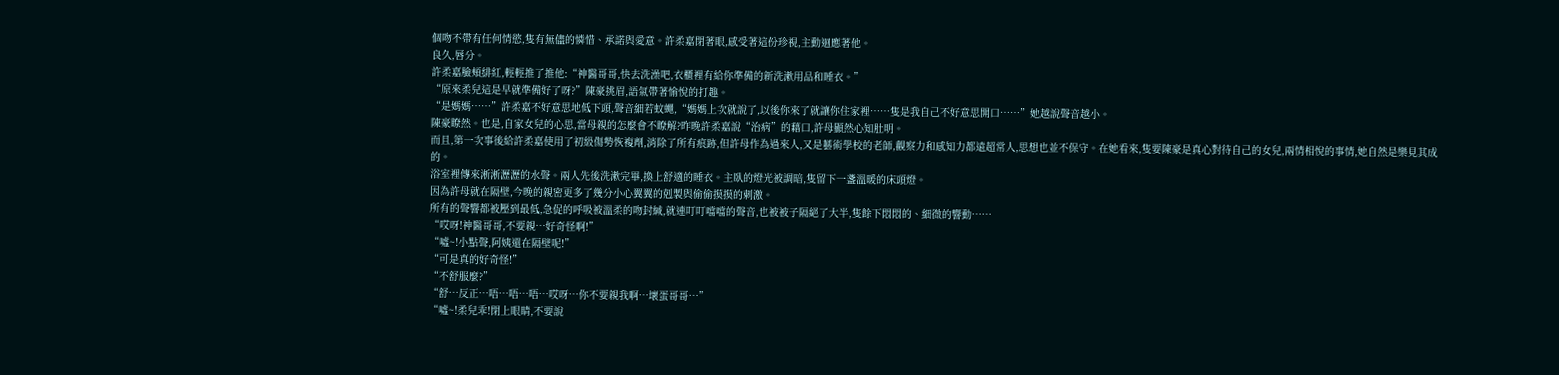個吻不帶有任何情慾,隻有無儘的憐惜、承諾與愛意。許柔嘉閉著眼,感受著這份珍視,主動迴應著他。
良久,唇分。
許柔嘉臉頰緋紅,輕輕推了推他:“神醫哥哥,快去洗澡吧,衣櫃裡有給你準備的新洗漱用品和睡衣。”
“原來柔兒這是早就準備好了呀?”陳豪挑眉,語氣帶著愉悅的打趣。
“是媽媽……”許柔嘉不好意思地低下頭,聲音細若蚊蠅,“媽媽上次就說了,以後你來了就讓你住家裡……隻是我自己不好意思開口……”她越說聲音越小。
陳豪瞭然。也是,自家女兒的心思,當母親的怎麼會不瞭解?昨晚許柔嘉說“治病”的藉口,許母顯然心知肚明。
而且,第一次事後給許柔嘉使用了初級傷勢恢複劑,消除了所有痕跡,但許母作為過來人,又是藝術學校的老師,觀察力和感知力都遠超常人,思想也並不保守。在她看來,隻要陳豪是真心對待自己的女兒,兩情相悅的事情,她自然是樂見其成的。
浴室裡傳來淅淅瀝瀝的水聲。兩人先後洗漱完畢,換上舒適的睡衣。主臥的燈光被調暗,隻留下一盞溫暖的床頭燈。
因為許母就在隔壁,今晚的親密更多了幾分小心翼翼的剋製與偷偷摸摸的刺激。
所有的聲響都被壓到最低,急促的呼吸被溫柔的吻封緘,就連叮叮噹噹的聲音,也被被子隔絕了大半,隻餘下悶悶的、細微的響動……
“哎呀!神醫哥哥,不要親…好奇怪啊!”
“噓~!小點聲,阿姨還在隔壁呢!”
“可是真的好奇怪!”
“不舒服麼?”
“舒…反正…唔…唔…唔…哎呀…你不要親我啊…壞蛋哥哥…”
“噓~!柔兒乖!閉上眼睛,不要說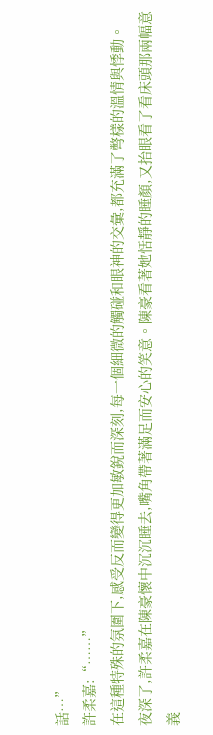話…”
許柔嘉:“……”
在這種特殊的氛圍下,感受反而變得更加敏銳而深刻,每一個細微的觸碰和眼神的交彙,都充滿了彆樣的溫情與悸動。
夜深了,許柔嘉在陳豪懷中沉沉睡去,嘴角帶著滿足而安心的笑意。陳豪看著她恬靜的睡顏,又抬眼看了看床頭那兩幅意義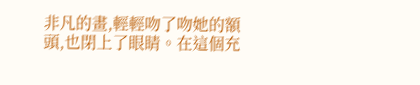非凡的畫,輕輕吻了吻她的額頭,也閉上了眼睛。在這個充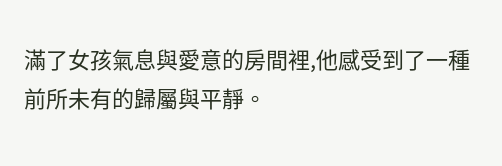滿了女孩氣息與愛意的房間裡,他感受到了一種前所未有的歸屬與平靜。